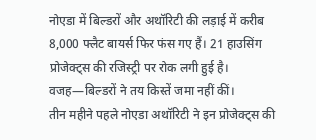नोएडा में बिल्डरों और अथॉरिटी की लड़ाई में करीब 8,000 फ्लैट बायर्स फिर फंस गए हैं। 21 हाउसिंग प्रोजेक्ट्स की रजिस्ट्री पर रोक लगी हुई है। वजह—बिल्डरों ने तय किस्तें जमा नहीं कीं।
तीन महीने पहले नोएडा अथॉरिटी ने इन प्रोजेक्ट्स की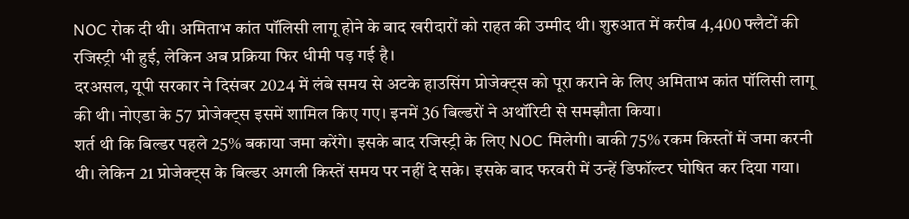NOC रोक दी थी। अमिताभ कांत पॉलिसी लागू होने के बाद खरीदारों को राहत की उम्मीद थी। शुरुआत में करीब 4,400 फ्लैटों की रजिस्ट्री भी हुई, लेकिन अब प्रक्रिया फिर धीमी पड़ गई है।
दरअसल, यूपी सरकार ने दिसंबर 2024 में लंबे समय से अटके हाउसिंग प्रोजेक्ट्स को पूरा कराने के लिए अमिताभ कांत पॉलिसी लागू की थी। नोएडा के 57 प्रोजेक्ट्स इसमें शामिल किए गए। इनमें 36 बिल्डरों ने अथॉरिटी से समझौता किया।
शर्त थी कि बिल्डर पहले 25% बकाया जमा करेंगे। इसके बाद रजिस्ट्री के लिए NOC मिलेगी। बाकी 75% रकम किस्तों में जमा करनी थी। लेकिन 21 प्रोजेक्ट्स के बिल्डर अगली किस्तें समय पर नहीं दे सके। इसके बाद फरवरी में उन्हें डिफॉल्टर घोषित कर दिया गया।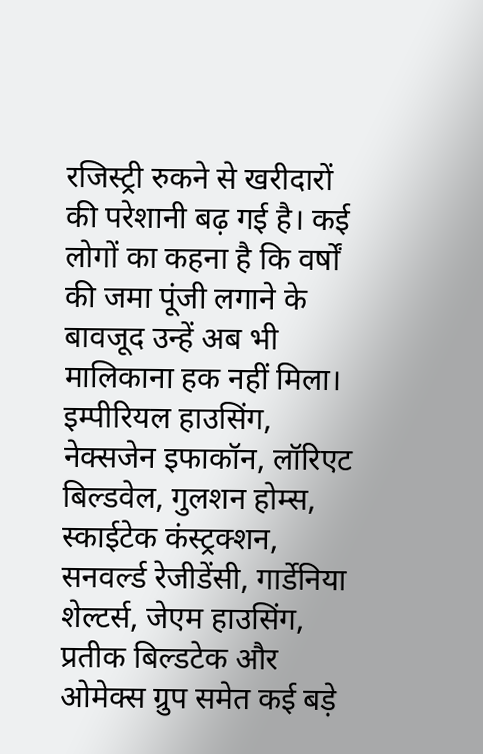रजिस्ट्री रुकने से खरीदारों की परेशानी बढ़ गई है। कई लोगों का कहना है कि वर्षों की जमा पूंजी लगाने के बावजूद उन्हें अब भी मालिकाना हक नहीं मिला।
इम्पीरियल हाउसिंग, नेक्सजेन इफाकॉन, लॉरिएट बिल्डवेल, गुलशन होम्स, स्काईटेक कंस्ट्रक्शन, सनवर्ल्ड रेजीडेंसी, गार्डेनिया शेल्टर्स, जेएम हाउसिंग, प्रतीक बिल्डटेक और ओमेक्स ग्रुप समेत कई बड़े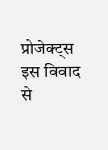प्रोजेक्ट्स इस विवाद से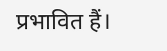प्रभावित हैं।